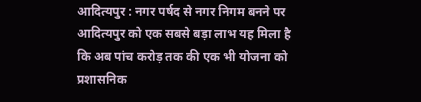आदित्यपुर : नगर पर्षद से नगर निगम बनने पर आदित्यपुर को एक सबसे बड़ा लाभ यह मिला है कि अब पांच करोड़ तक की एक भी योजना को प्रशासनिक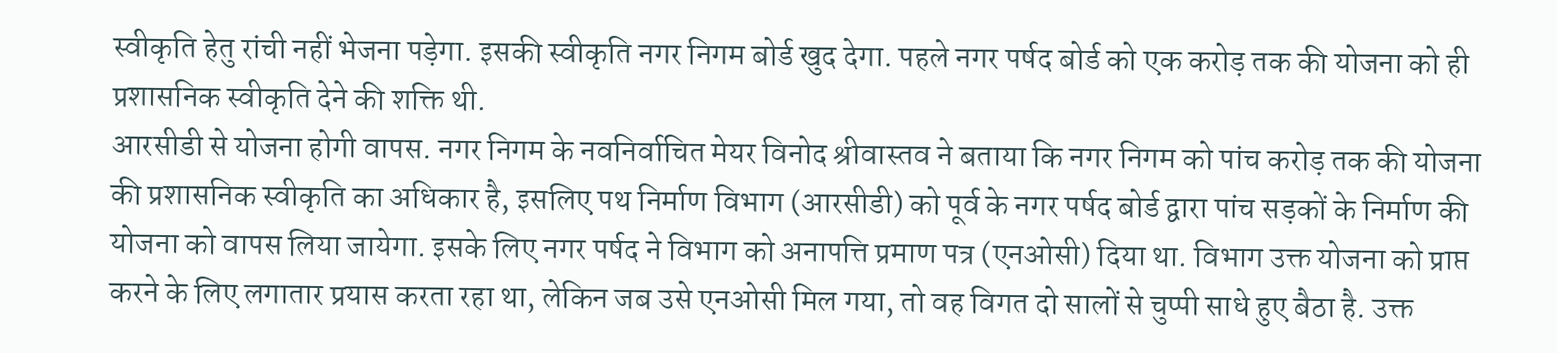स्वीकृति हेतु रांची नहीं भेजना पड़ेगा. इसकी स्वीकृति नगर निगम बोर्ड खुद देगा. पहले नगर पर्षद बोर्ड को एक करोड़ तक की योजना को ही प्रशासनिक स्वीकृति देने की शक्ति थी.
आरसीडी से योजना होगी वापस. नगर निगम के नवनिर्वाचित मेयर विनोद श्रीवास्तव ने बताया कि नगर निगम को पांच करोड़ तक की योजना की प्रशासनिक स्वीकृति का अधिकार है, इसलिए पथ निर्माण विभाग (आरसीडी) को पूर्व के नगर पर्षद बोर्ड द्वारा पांच सड़कों के निर्माण की योजना को वापस लिया जायेगा. इसके लिए नगर पर्षद ने विभाग को अनापत्ति प्रमाण पत्र (एनओसी) दिया था. विभाग उक्त योजना को प्राप्त करने के लिए लगातार प्रयास करता रहा था, लेकिन जब उसे एनओसी मिल गया, तो वह विगत दो सालों से चुप्पी साधे हुए बैठा है. उक्त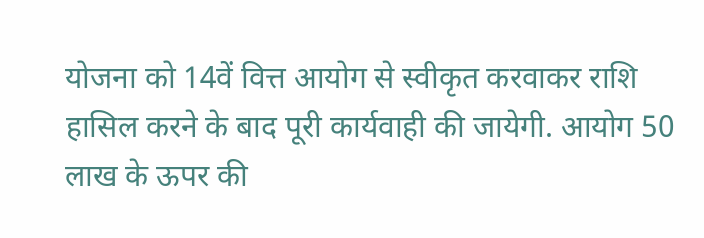योजना को 14वें वित्त आयोग से स्वीकृत करवाकर राशि हासिल करने के बाद पूरी कार्यवाही की जायेगी. आयोग 50 लाख के ऊपर की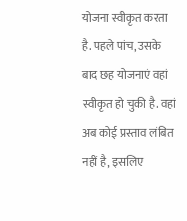योजना स्वीकृत करता है. पहले पांच, उसके बाद छह योजनाएं वहां स्वीकृत हो चुकी है. वहां अब कोई प्रस्ताव लंबित नहीं है, इसलिए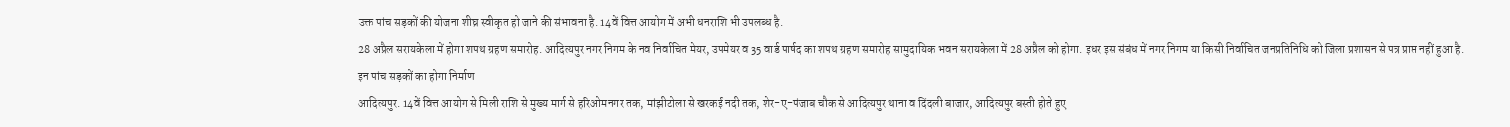उक्त पांच सड़कों की योजना शीघ्र स्वीकृत हो जाने की संभावना है. 14वें वित्त आयोग में अभी धनराशि भी उपलब्ध है.
28 अप्रैल सरायकेला में होगा शपथ ग्रहण समारोह. आदित्यपुर नगर निगम के नव निर्वाचित मेयर, उपमेयर व 35 वार्ड पार्षद का शपथ ग्रहण समारोह सामुदायिक भवन सरायकेला में 28 अप्रैल को होगा. इधर इस संबंध में नगर निगम या किसी निर्वाचित जनप्रतिनिधि को जिला प्रशासन से पत्र प्राप्त नहीं हुआ है.
इन पांच सड़कों का होगा निर्माण
आदित्यपुर. 14वें वित्त आयोग से मिली राशि से मुख्य मार्ग से हरिओमनगर तक, मांझीटोला से खरकई नदी तक, शेर-ए-पंजाब चौक से आदित्यपुर थाना व दिंदली बाजार, आदित्यपुर बस्ती होते हुए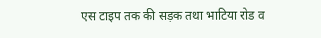एस टाइप तक की सड़क तथा भाटिया रोड व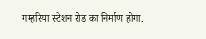गम्हरिया स्टेशन रोड का निर्माण होगा.